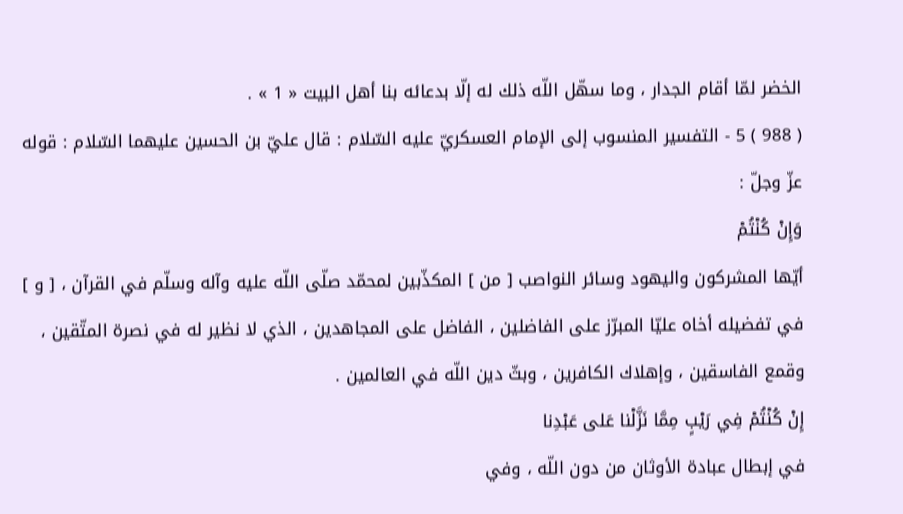الخضر لمّا أقام الجدار ، وما سهّل اللّه ذلك له إلّا بدعائه بنا أهل البيت « 1 » .
( 988 ) 5 - التفسير المنسوب إلى الإمام العسكريّ عليه السّلام : قال عليّ بن الحسين عليهما السّلام : قوله عزّ وجلّ :
وَإِنْ كُنْتُمْ
أيّها المشركون واليهود وسائر النواصب [ من ] المكذّبين لمحمّد صلّى اللّه عليه وآله وسلّم في القرآن ، [ و ] في تفضيله أخاه عليّا المبرّز على الفاضلين ، الفاضل على المجاهدين ، الذي لا نظير له في نصرة المتّقين ، وقمع الفاسقين ، وإهلاك الكافرين ، وبثّ دين اللّه في العالمين .
إِنْ كُنْتُمْ فِي رَيْبٍ مِمَّا نَزَّلْنا عَلى عَبْدِنا
في إبطال عبادة الأوثان من دون اللّه ، وفي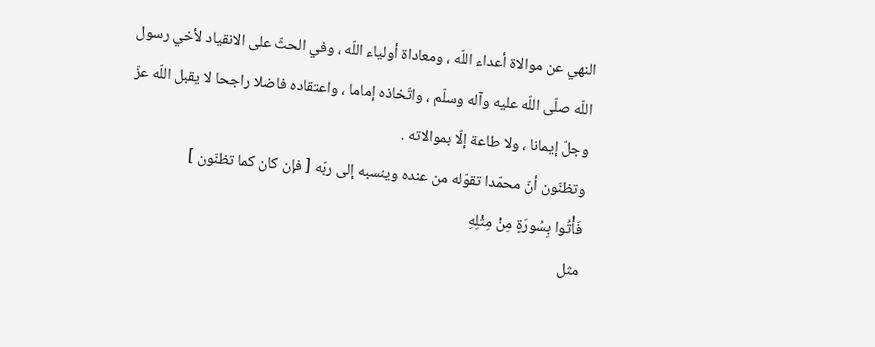النهي عن موالاة أعداء اللّه ، ومعاداة أولياء اللّه ، وفي الحثّ على الانقياد لأخي رسول اللّه صلّى اللّه عليه وآله وسلّم ، واتّخاذه إماما ، واعتقاده فاضلا راجحا لا يقبل اللّه عزّ وجلّ إيمانا ، ولا طاعة إلّا بموالاته .
وتظنّون أنّ محمّدا تقوّله من عنده وينسبه إلى ربّه [ فإن كان كما تظنّون ]
فَأْتُوا بِسُورَةٍ مِنْ مِثْلِهِ
مثل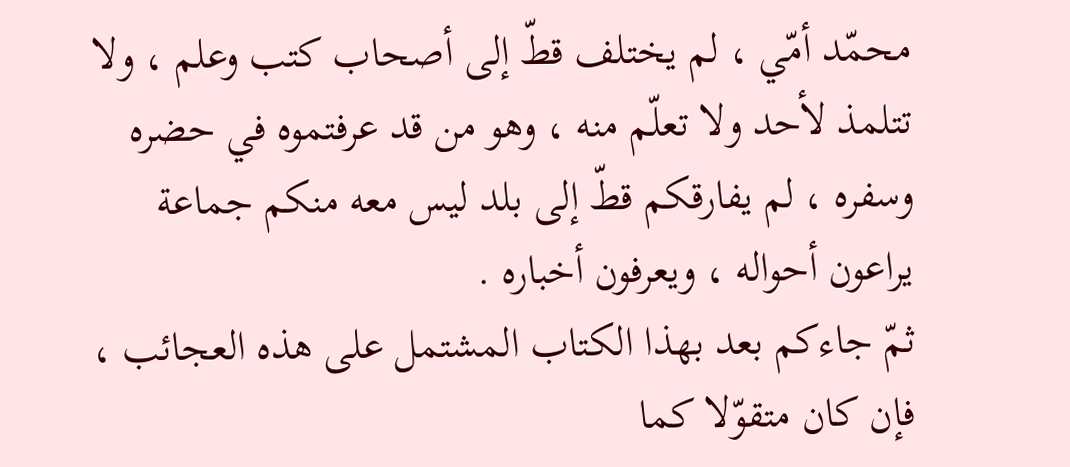محمّد أمّي ، لم يختلف قطّ إلى أصحاب كتب وعلم ، ولا تتلمذ لأحد ولا تعلّم منه ، وهو من قد عرفتموه في حضره وسفره ، لم يفارقكم قطّ إلى بلد ليس معه منكم جماعة يراعون أحواله ، ويعرفون أخباره .
ثمّ جاءكم بعد بهذا الكتاب المشتمل على هذه العجائب ، فإن كان متقوّلا كما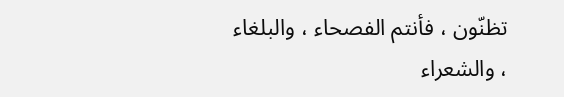تظنّون ، فأنتم الفصحاء ، والبلغاء ، والشعراء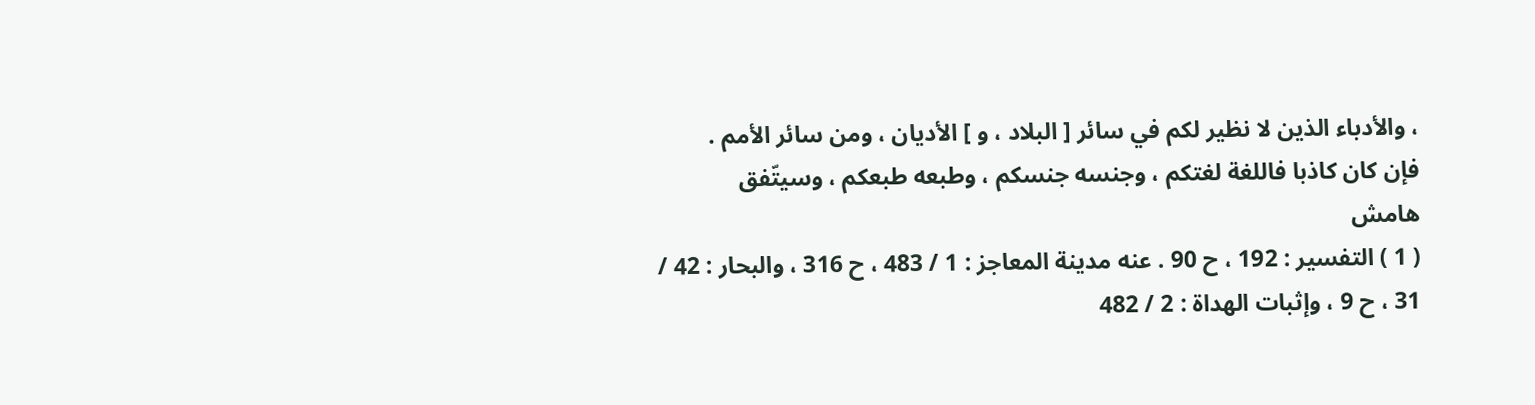، والأدباء الذين لا نظير لكم في سائر [ البلاد ، و ] الأديان ، ومن سائر الأمم .
فإن كان كاذبا فاللغة لغتكم ، وجنسه جنسكم ، وطبعه طبعكم ، وسيتّفق
هامش
( 1 ) التفسير : 192 ، ح 90 . عنه مدينة المعاجز : 1 / 483 ، ح 316 ، والبحار : 42 / 31 ، ح 9 ، وإثبات الهداة : 2 / 482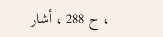، ح 288 ، أشار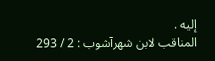إليه .
المناقب لابن شهرآشوب : 2 / 293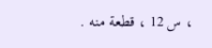، س 12 ، قطعة منه .